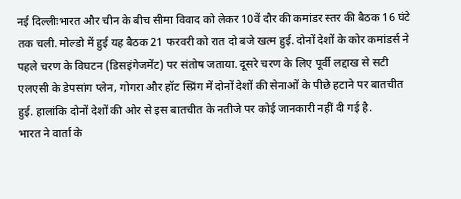नई दिल्लीःभारत और चीन के बीच सीमा विवाद को लेकर 10वें दौर की कमांडर स्तर की बैठक 16 घंटे तक चली. मोल्डो में हुई यह बैठक 21 फरवरी को रात दो बजे खत्म हुई. दोनों देशों के कोर कमांडर्स ने पहले चरण के विघटन (डिसइंगेजमेंट) पर संतोष जताया. दूसरे चरण के लिए पूर्वी लद्दाख से सटी एलएसी के डेपसांग प्लेन, गोगरा और हॉट स्प्रिंग में दोनों देशों की सेनाओं के पीछे हटाने पर बातचीत हुई. हालांकि दोनों देशों की ओर से इस बातचीत के नतीजे पर कोई जानकारी नहीं दी गई है.
भारत ने वार्ता के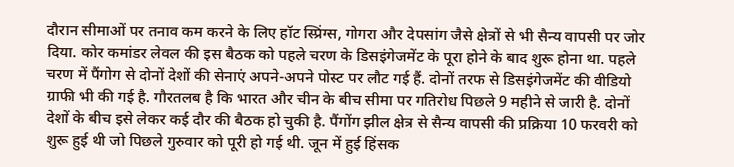दौरान सीमाओं पर तनाव कम करने के लिए हॉट स्प्रिंग्स, गोगरा और देपसांग जैसे क्षेत्रों से भी सैन्य वापसी पर जोर दिया. कोर कमांडर लेवल की इस बैठक को पहले चरण के डिसइंगेजमेंट के पूरा होने के बाद शुरू होना था. पहले चरण में पैंगोग से दोनों देशों की सेनाएं अपने-अपने पोस्ट पर लौट गई हैं. दोनों तरफ से डिसइंगेजमेंट की वीडियो ग्राफी भी की गई है. गौरतलब है कि भारत और चीन के बीच सीमा पर गतिरोध पिछले 9 महीने से जारी है. दोनों देशों के बीच इसे लेकर कई दौर की बैठक हो चुकी है. पैंगोंग झील क्षेत्र से सैन्य वापसी की प्रक्रिया 10 फरवरी को शुरू हुई थी जो पिछले गुरुवार को पूरी हो गई थी. जून में हुई हिंसक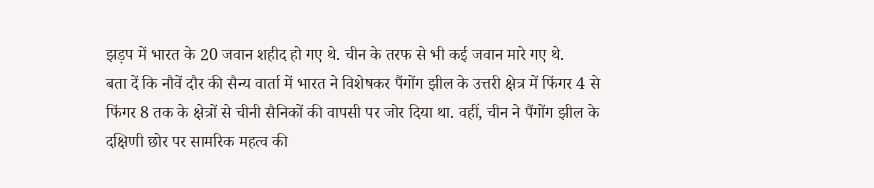झड़प में भारत के 20 जवान शहीद हो गए थे. चीन के तरफ से भी कई जवान मारे गए थे.
बता दें कि नौवें दौर की सैन्य वार्ता में भारत ने विशेषकर पैंगोंग झील के उत्तरी क्षेत्र में फिंगर 4 से फिंगर 8 तक के क्षेत्रों से चीनी सैनिकों की वापसी पर जोर दिया था. वहीं, चीन ने पैंगोंग झील के दक्षिणी छोर पर सामरिक महत्व की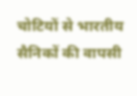चोटियों से भारतीय सैनिकों की वापसी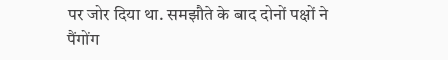पर जोर दिया था. समझौते के बाद दोनों पक्षों ने पैंगोंग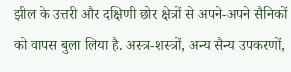झील के उत्तरी और दक्षिणी छोर क्षेत्रों से अपने-अपने सैनिकों को वापस बुला लिया है. अस्त्र-शस्त्रों, अन्य सैन्य उपकरणों,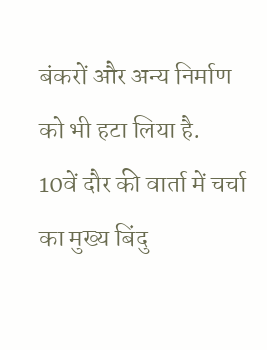बंकरों और अन्य निर्माण को भी हटा लिया है.
10वें दौर की वार्ता में चर्चा का मुख्य बिंदु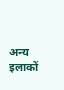अन्य इलाकों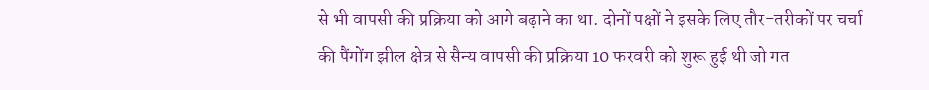से भी वापसी की प्रक्रिया को आगे बढ़ाने का था. दोनों पक्षों ने इसके लिए तौर-तरीकों पर चर्चा की पैंगोंग झील क्षेत्र से सैन्य वापसी की प्रक्रिया 10 फरवरी को शुरू हुई थी जो गत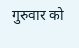गुरुवार को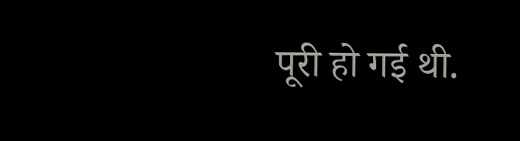पूरी हो गई थी.